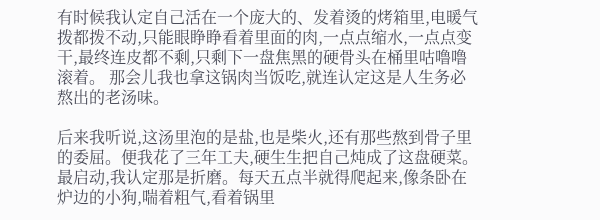有时候我认定自己活在一个庞大的、发着烫的烤箱里,电暖气拨都拨不动,只能眼睁睁看着里面的肉,一点点缩水,一点点变干,最终连皮都不剩,只剩下一盘焦黑的硬骨头在桶里咕噜噜滚着。 那会儿我也拿这锅肉当饭吃,就连认定这是人生务必熬出的老汤味。

后来我听说,这汤里泡的是盐,也是柴火,还有那些熬到骨子里的委屈。便我花了三年工夫,硬生生把自己炖成了这盘硬菜。 最启动,我认定那是折磨。每天五点半就得爬起来,像条卧在炉边的小狗,喘着粗气,看着锅里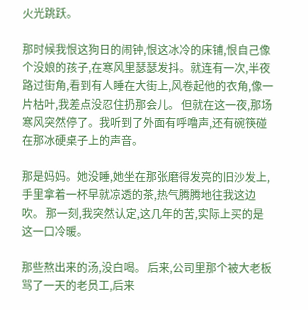火光跳跃。

那时候我恨这狗日的闹钟,恨这冰冷的床铺,恨自己像个没娘的孩子,在寒风里瑟瑟发抖。就连有一次,半夜路过街角,看到有人睡在大街上,风卷起他的衣角,像一片枯叶,我差点没忍住扔那会儿。 但就在这一夜,那场寒风突然停了。我听到了外面有呼噜声,还有碗筷碰在那冰硬桌子上的声音。

那是妈妈。她没睡,她坐在那张磨得发亮的旧沙发上,手里拿着一杯早就凉透的茶,热气腾腾地往我这边吹。 那一刻,我突然认定,这几年的苦,实际上买的是这一口冷暖。

那些熬出来的汤,没白喝。 后来,公司里那个被大老板骂了一天的老员工,后来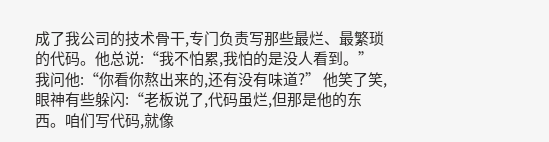成了我公司的技术骨干,专门负责写那些最烂、最繁琐的代码。他总说:“我不怕累,我怕的是没人看到。” 我问他:“你看你熬出来的,还有没有味道?” 他笑了笑,眼神有些躲闪:“老板说了,代码虽烂,但那是他的东西。咱们写代码,就像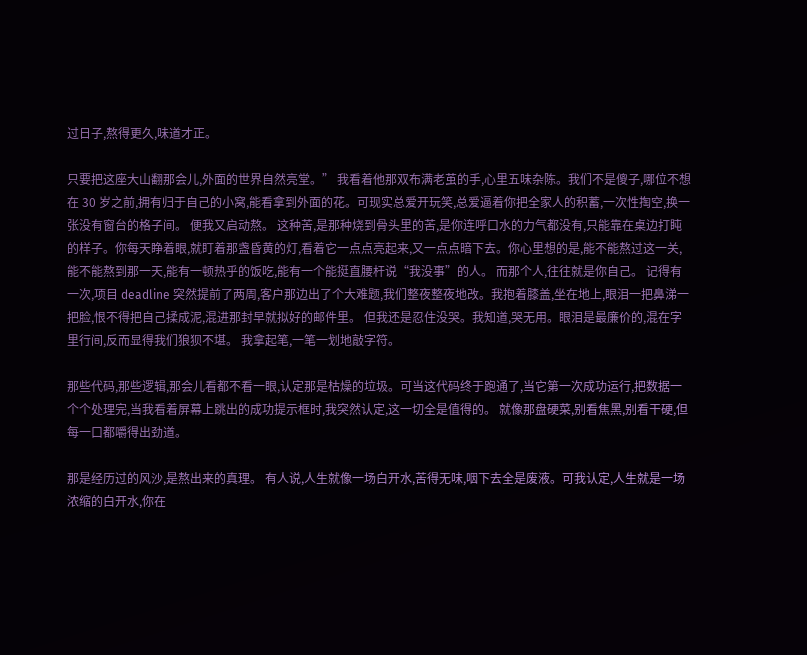过日子,熬得更久,味道才正。

只要把这座大山翻那会儿,外面的世界自然亮堂。” 我看着他那双布满老茧的手,心里五味杂陈。我们不是傻子,哪位不想在 30 岁之前,拥有归于自己的小窝,能看拿到外面的花。可现实总爱开玩笑,总爱逼着你把全家人的积蓄,一次性掏空,换一张没有窗台的格子间。 便我又启动熬。 这种苦,是那种烧到骨头里的苦,是你连呼口水的力气都没有,只能靠在桌边打盹的样子。你每天睁着眼,就盯着那盏昏黄的灯,看着它一点点亮起来,又一点点暗下去。你心里想的是,能不能熬过这一关,能不能熬到那一天,能有一顿热乎的饭吃,能有一个能挺直腰杆说“我没事”的人。 而那个人,往往就是你自己。 记得有一次,项目 deadline 突然提前了两周,客户那边出了个大难题,我们整夜整夜地改。我抱着膝盖,坐在地上,眼泪一把鼻涕一把脸,恨不得把自己揉成泥,混进那封早就拟好的邮件里。 但我还是忍住没哭。我知道,哭无用。眼泪是最廉价的,混在字里行间,反而显得我们狼狈不堪。 我拿起笔,一笔一划地敲字符。

那些代码,那些逻辑,那会儿看都不看一眼,认定那是枯燥的垃圾。可当这代码终于跑通了,当它第一次成功运行,把数据一个个处理完,当我看着屏幕上跳出的成功提示框时,我突然认定,这一切全是值得的。 就像那盘硬菜,别看焦黑,别看干硬,但每一口都嚼得出劲道。

那是经历过的风沙,是熬出来的真理。 有人说,人生就像一场白开水,苦得无味,咽下去全是废液。可我认定,人生就是一场浓缩的白开水,你在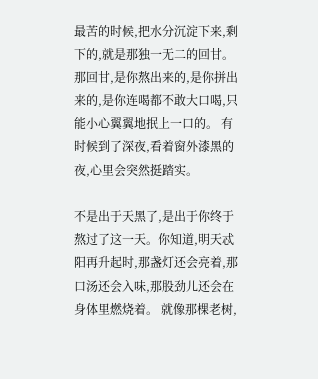最苦的时候,把水分沉淀下来,剩下的,就是那独一无二的回甘。 那回甘,是你熬出来的,是你拼出来的,是你连喝都不敢大口喝,只能小心翼翼地抿上一口的。 有时候到了深夜,看着窗外漆黑的夜,心里会突然挺踏实。

不是出于天黑了,是出于你终于熬过了这一天。你知道,明天忒阳再升起时,那盏灯还会亮着,那口汤还会入味,那股劲儿还会在身体里燃烧着。 就像那棵老树,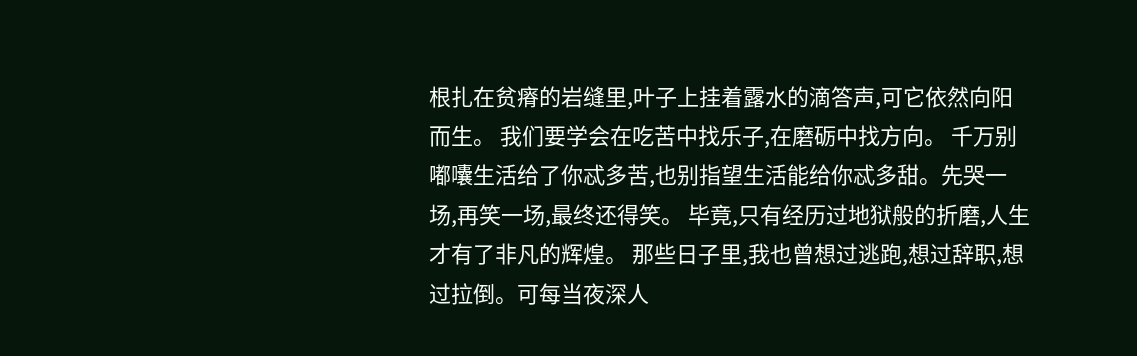根扎在贫瘠的岩缝里,叶子上挂着露水的滴答声,可它依然向阳而生。 我们要学会在吃苦中找乐子,在磨砺中找方向。 千万别嘟囔生活给了你忒多苦,也别指望生活能给你忒多甜。先哭一场,再笑一场,最终还得笑。 毕竟,只有经历过地狱般的折磨,人生才有了非凡的辉煌。 那些日子里,我也曾想过逃跑,想过辞职,想过拉倒。可每当夜深人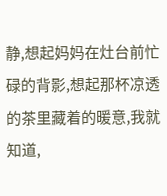静,想起妈妈在灶台前忙碌的背影,想起那杯凉透的茶里藏着的暖意,我就知道,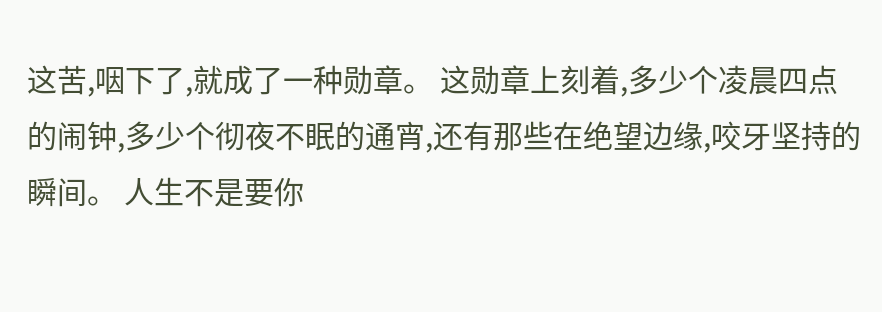这苦,咽下了,就成了一种勋章。 这勋章上刻着,多少个凌晨四点的闹钟,多少个彻夜不眠的通宵,还有那些在绝望边缘,咬牙坚持的瞬间。 人生不是要你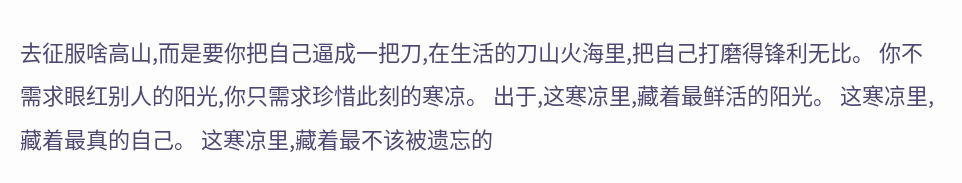去征服啥高山,而是要你把自己逼成一把刀,在生活的刀山火海里,把自己打磨得锋利无比。 你不需求眼红别人的阳光,你只需求珍惜此刻的寒凉。 出于,这寒凉里,藏着最鲜活的阳光。 这寒凉里,藏着最真的自己。 这寒凉里,藏着最不该被遗忘的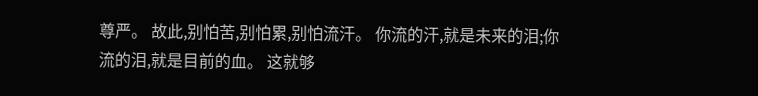尊严。 故此,别怕苦,别怕累,别怕流汗。 你流的汗,就是未来的泪;你流的泪,就是目前的血。 这就够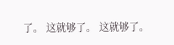了。 这就够了。 这就够了。